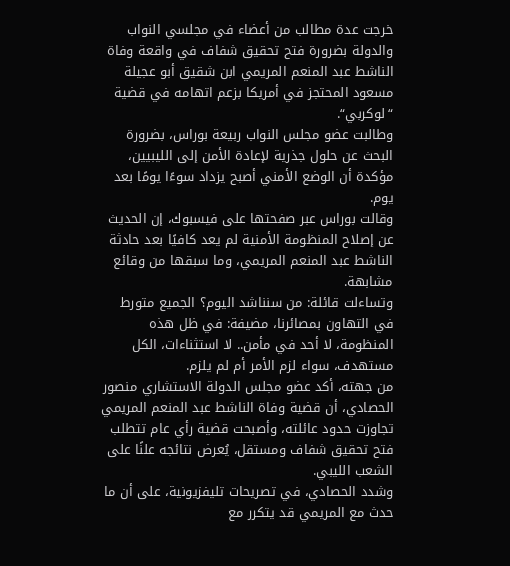خرجت عدة مطالب من أعضاء في مجلسي النواب والدولة بضرورة فتح تحقيق شفاف في واقعة وفاة الناشط عبد المنعم المريمي ابن شقيق أبو عجيلة مسعود المحتجز في أمريكا بزعم اتهامه في قضية “لوكربي“.
وطالبت عضو مجلس النواب ربيعة بوراس، بضرورة البحث عن حلول جذرية لإعادة الأمن إلى الليبيين، مؤكدة أن الوضع الأمني أصبح يزداد سوءًا يومًا بعد يوم.
وقالت بوراس عبر صفحتها على فيسبوك، إن الحديث عن إصلاح المنظومة الأمنية لم يعد كافيًا بعد حادثة الناشط عبد المنعم المريمي، وما سبقها من وقائع مشابهة.
وتساءلت قائلة: من سنناشد اليوم؟ الجميع متورط في التهاون بمصائرنا، مضيفة: في ظل هذه المنظومة، لا أحد في مأمن.. لا استثناءات، الكل مستهدف، سواء لزم الأمر أم لم يلزم.
من جهته، أكد عضو مجلس الدولة الاستشاري منصور الحصادي، أن قضية وفاة الناشط عبد المنعم المريمي تجاوزت حدود عائلته، وأصبحت قضية رأي عام تتطلب فتح تحقيق شفاف ومستقل، يُعرض نتائجه علنًا على الشعب الليبي.
وشدد الحصادي، في تصريحات تليفزيونية، على أن ما حدث مع المريمي قد يتكرر مع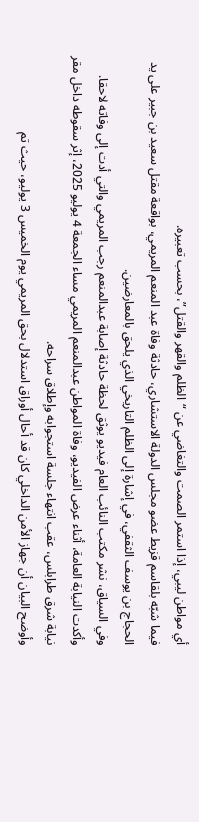أي مواطن ليبي، إذا استمر الصمت والتغاضي عن “الظلم والقهر والقتل”، بحسب تعبيره.
فيما شبّه بلقاسم قزيط عضو مجلس الدولة الاستشاري، حادثة وفاة عبد المنعم المريمي، بواقعة مقتل سعيد بن جبير على يد الحجاج بن يوسف الثقفي، في إشارة إلى الظلم التاريخي الذي يلحق بالمعارضين.
وفي السياق، نشر مكتب النائب العام فيديو يوثق لحظة حادثة إصابة عبدالمنعم رجب المريمي والتي أدت إلى وفاته لاحقا.
وأكدت النيابة العامة، أثناء عرض الفيديو، وفاة المواطن عبدالمنعم المريمي مساء الجمعة 4 يوليو 2025، إثر سقوطه داخل مقر نيابة شرق طرابلس، عقب انتهاء جلسة استجوابه وإطلاق سراحه.
وأوضح البيان أن جهاز الأمن الداخلي كان قد أحال أوراق استدلال بحق المريمي يوم الخميس 3 يوليو، حيث تم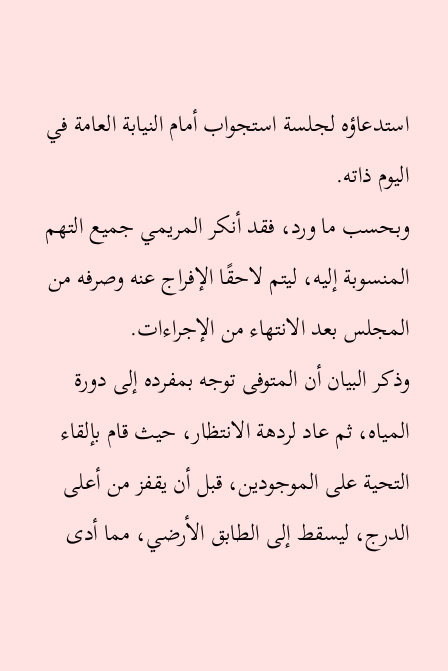استدعاؤه لجلسة استجواب أمام النيابة العامة في اليوم ذاته.
وبحسب ما ورد، فقد أنكر المريمي جميع التهم المنسوبة إليه، ليتم لاحقًا الإفراج عنه وصرفه من المجلس بعد الانتهاء من الإجراءات.
وذكر البيان أن المتوفى توجه بمفرده إلى دورة المياه، ثم عاد لردهة الانتظار، حيث قام بإلقاء التحية على الموجودين، قبل أن يقفز من أعلى الدرج، ليسقط إلى الطابق الأرضي، مما أدى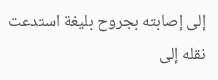إلى إصابته بجروح بليغة استدعت نقله إلى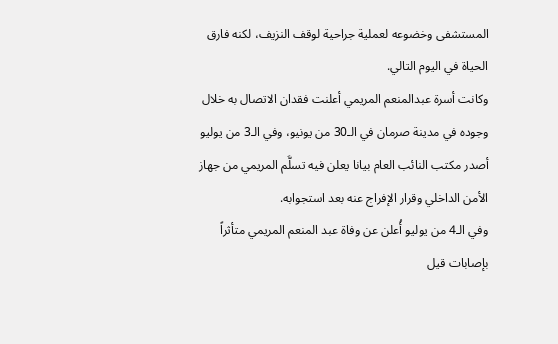المستشفى وخضوعه لعملية جراحية لوقف النزيف، لكنه فارق الحياة في اليوم التالي.
وكانت أسرة عبدالمنعم المريمي أعلنت فقدان الاتصال به خلال وجوده في مدينة صرمان في الـ30 من يونيو، وفي الـ3 من يوليو أصدر مكتب النائب العام بيانا يعلن فيه تسلَّم المريمي من جهاز الأمن الداخلي وقرار الإفراج عنه بعد استجوابه.
وفي الـ4 من يوليو أُعلن عن وفاة عبد المنعم المريمي متأثراً بإصابات قيل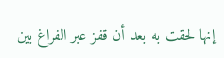إنها لحقت به بعد أن قفز عبر الفراغ بين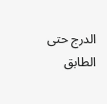الدرج حتى الطابق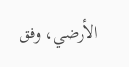الأرضي، وفق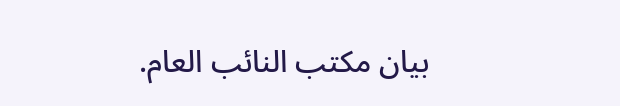بيان مكتب النائب العام.